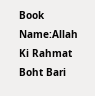Book Name:Allah Ki Rahmat Boht Bari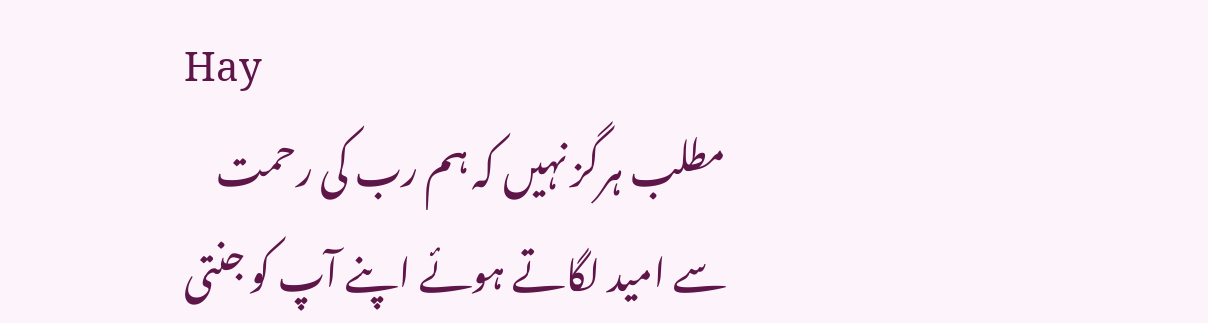Hay
مطلب ہرگز نہیں کہ ہم رب کی رحمت سے امید لگاتے ہوئے اپنے آپ کو جنتی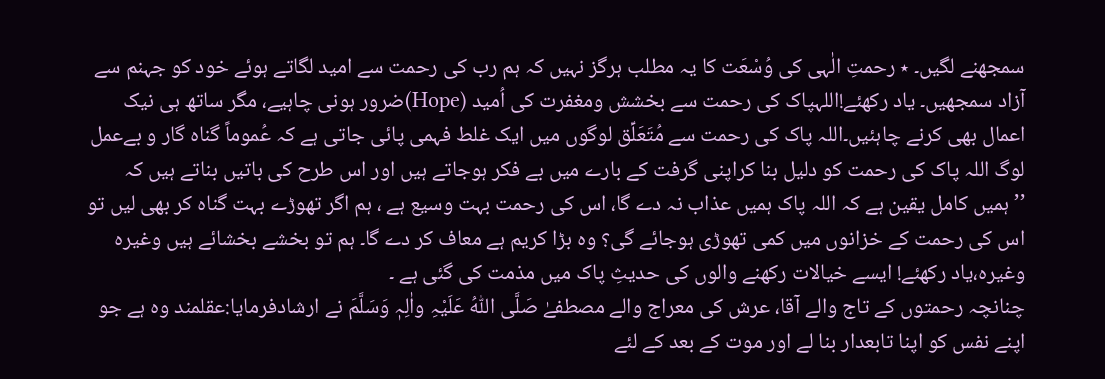سمجھنے لگیں۔ ٭ رحمتِ الٰہی کی وُسْعَت کا یہ مطلب ہرگز نہیں کہ ہم رب کی رحمت سے امید لگاتے ہوئے خود کو جہنم سے آزاد سمجھیں۔ یاد رکھئے!اللہپاک کی رحمت سے بخشش ومغفرت کی اُمید (Hope)ضرور ہونی چاہیے، مگر ساتھ ہی نیک اعمال بھی کرنے چاہئیں۔اللہ پاک کی رحمت سے مُتَعَلِّق لوگوں میں ایک غلط فہمی پائی جاتی ہے کہ عُموماً گناہ گار و بےعمل لوگ اللہ پاک کی رحمت کو دلیل بنا کراپنی گرفت کے بارے میں بے فکر ہوجاتے ہیں اور اس طرح کی باتیں بناتے ہیں کہ ’’ہمیں کامل یقین ہے کہ اللہ پاک ہمیں عذاب نہ دے گا، اس کی رحمت بہت وسیع ہے ، ہم اگر تھوڑے بہت گناہ کر بھی لیں تو اس کی رحمت کے خزانوں میں کمی تھوڑی ہوجائے گی؟ وہ بڑا کریم ہے معاف کر دے گا۔ ہم تو بخشے بخشائے ہیں وغیرہ وغیرہ،یاد رکھئے! ایسے خیالات رکھنے والوں کی حدیثِ پاک میں مذمت کی گئی ہے ۔
چنانچہ رحمتوں کے تاج والے آقا، عرش کی معراج والے مصطفےٰ صَلَّی اللّٰہُ عَلَیْہِ واٰلِہٖ وَسَلَّمَ نے ارشادفرمایا:عقلمند وہ ہے جو اپنے نفس کو اپنا تابعدار بنا لے اور موت کے بعد کے لئے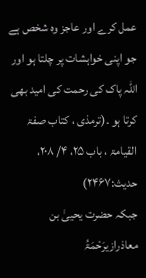عمل کرے اور عاجز وہ شخص ہے جو اپنی خواہشات پر چلتا ہو اور اللہ پاک کی رحمت کی امید بھی کرتا ہو ۔(ترمذی ، کتاب صفۃ القیامۃ ، باب ۲۵، ۴/ ۲۰۸، حدیث:۲۴۶۷)
جبکہ حضرت یحییٰ بن معاذرازیرَحْمَۃُ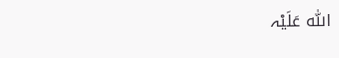اللّٰہ عَلَیْہ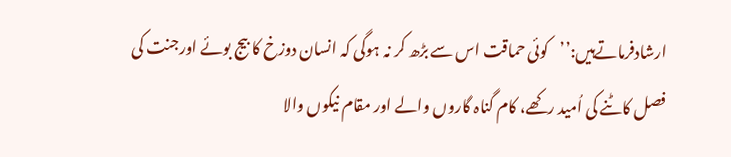ارشادفرماتےہیں:’’کوئی حماقت اس سے بڑھ کر نہ ہوگی کہ انسان دوزخ کا بیج بوئے اورجنت کی فصل کاٹنے کی اُمید رکھے، کام گناہ گاروں والے اور مقام نیکوں والا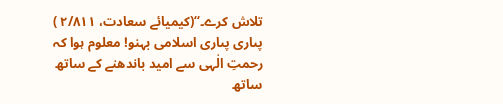تلاش کرے۔‘‘(کیمیائے سعادت، ۲/۸۱۱ )
پىاری پىاری اسلامى بہنو! معلوم ہوا کہ رحمتِ الٰہی سے امید باندھنے کے ساتھ ساتھ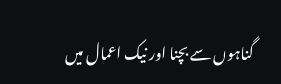گناہوں سے بچنا اور نیک اعمال میں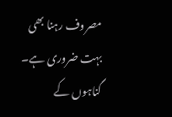مصروف رہنا بھی بہت ضروری ہے۔ گناہوں کے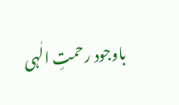باوجود رحمتِ الٰہی